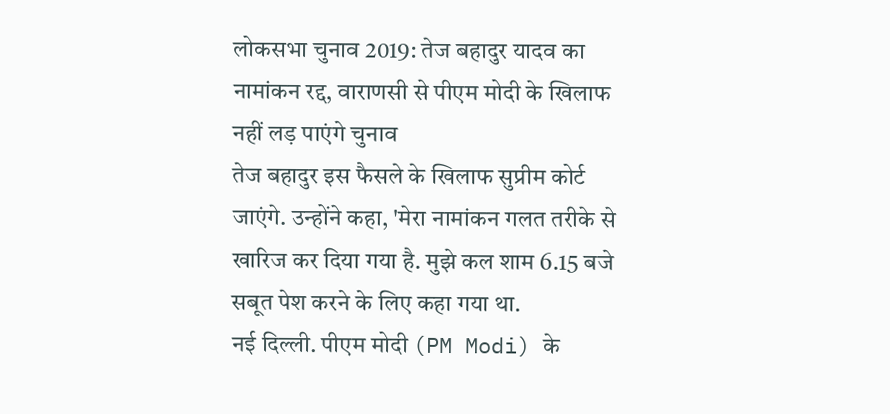लोकसभा चुनाव 2019: तेज बहादुर यादव का नामांकन रद्द, वाराणसी से पीएम मोदी के खिलाफ नहीं लड़ पाएंगे चुनाव
तेज बहादुर इस फैसले के खिलाफ सुप्रीम कोर्ट जाएंगे. उन्होंने कहा, 'मेरा नामांकन गलत तरीके से खारिज कर दिया गया है. मुझे कल शाम 6.15 बजे सबूत पेश करने के लिए कहा गया था.
नई दिल्ली. पीएम मोदी (PM Modi) के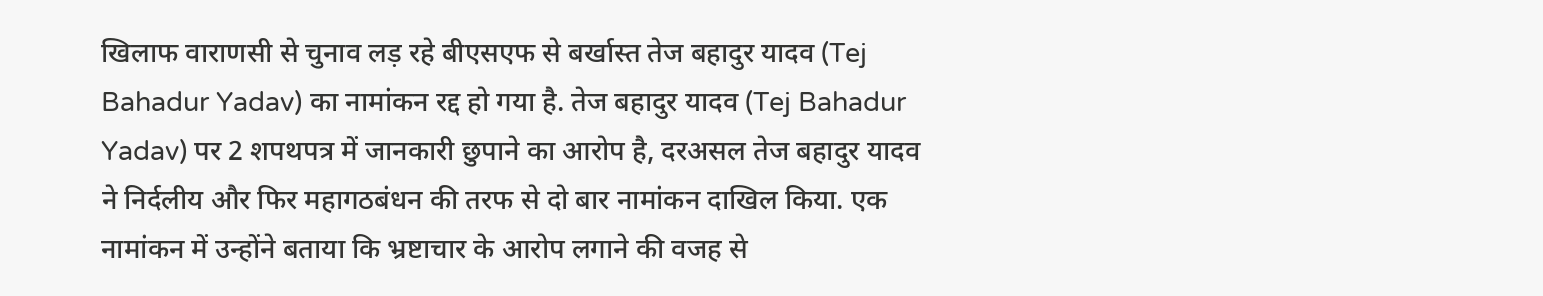खिलाफ वाराणसी से चुनाव लड़ रहे बीएसएफ से बर्खास्त तेज बहादुर यादव (Tej Bahadur Yadav) का नामांकन रद्द हो गया है. तेज बहादुर यादव (Tej Bahadur Yadav) पर 2 शपथपत्र में जानकारी छुपाने का आरोप है, दरअसल तेज बहादुर यादव ने निर्दलीय और फिर महागठबंधन की तरफ से दो बार नामांकन दाखिल किया. एक नामांकन में उन्होंने बताया कि भ्रष्टाचार के आरोप लगाने की वजह से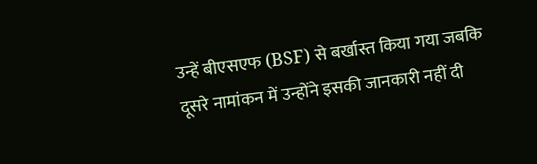उन्हें बीएसएफ (BSF) से बर्खास्त किया गया जबकि दूसरे नामांकन में उन्होंने इसकी जानकारी नहीं दी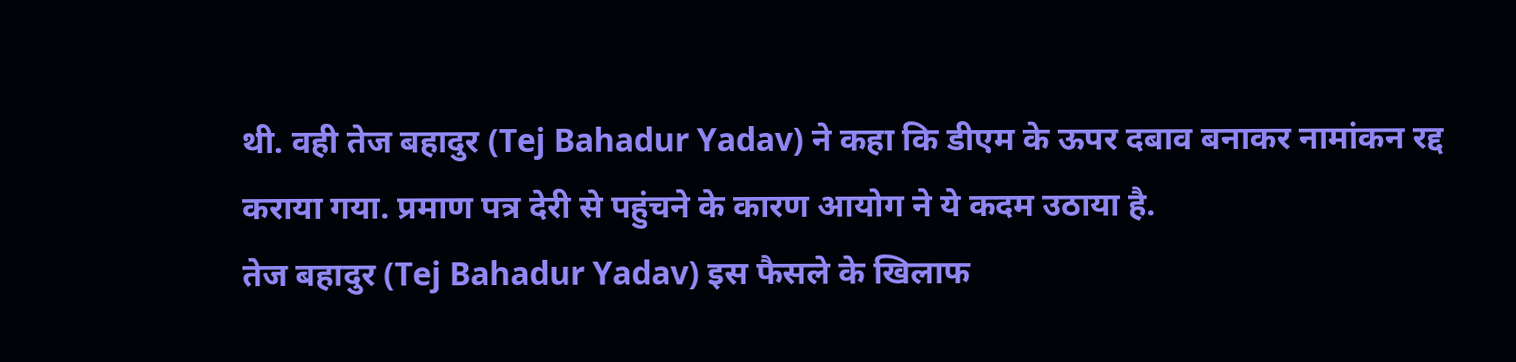थी. वही तेज बहादुर (Tej Bahadur Yadav) ने कहा कि डीएम के ऊपर दबाव बनाकर नामांकन रद्द कराया गया. प्रमाण पत्र देरी से पहुंचने के कारण आयोग ने ये कदम उठाया है.
तेज बहादुर (Tej Bahadur Yadav) इस फैसले के खिलाफ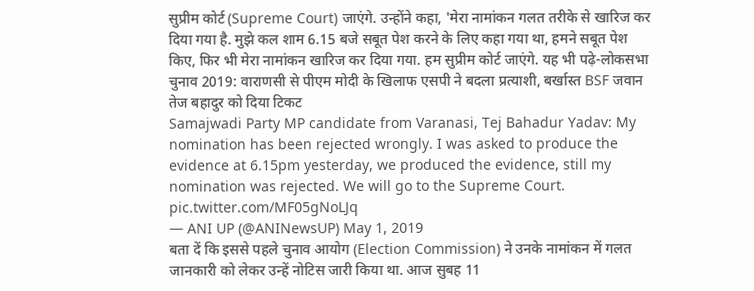सुप्रीम कोर्ट (Supreme Court) जाएंगे. उन्होंने कहा, 'मेरा नामांकन गलत तरीके से खारिज कर दिया गया है. मुझे कल शाम 6.15 बजे सबूत पेश करने के लिए कहा गया था, हमने सबूत पेश किए, फिर भी मेरा नामांकन खारिज कर दिया गया. हम सुप्रीम कोर्ट जाएंगे. यह भी पढ़े-लोकसभा चुनाव 2019: वाराणसी से पीएम मोदी के खिलाफ एसपी ने बदला प्रत्याशी, बर्खास्त BSF जवान तेज बहादुर को दिया टिकट
Samajwadi Party MP candidate from Varanasi, Tej Bahadur Yadav: My nomination has been rejected wrongly. I was asked to produce the evidence at 6.15pm yesterday, we produced the evidence, still my nomination was rejected. We will go to the Supreme Court. pic.twitter.com/MF05gNoLJq
— ANI UP (@ANINewsUP) May 1, 2019
बता दें कि इससे पहले चुनाव आयोग (Election Commission) ने उनके नामांकन में गलत जानकारी को लेकर उन्हें नोटिस जारी किया था. आज सुबह 11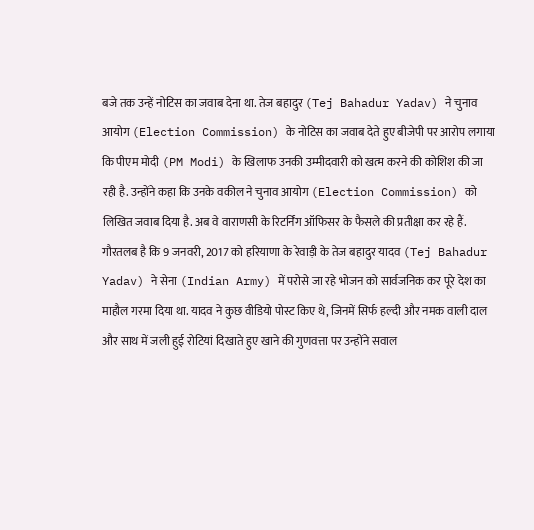बजे तक उन्हें नोटिस का जवाब देना था. तेज बहादुर (Tej Bahadur Yadav) ने चुनाव आयोग (Election Commission) के नोटिस का जवाब देते हुए बीजेपी पर आरोप लगाया कि पीएम मोदी (PM Modi) के खिलाफ उनकी उम्मीदवारी को खत्म करने की कोशिश की जा रही है. उन्होंने कहा कि उनके वकील ने चुनाव आयोग (Election Commission) को लिखित जवाब दिया है. अब वे वाराणसी के रिटर्निंग ऑफिसर के फैसले की प्रतीक्षा कर रहे हैं.
गौरतलब है कि 9 जनवरी, 2017 को हरियाणा के रेवाड़ी के तेज बहादुर यादव (Tej Bahadur Yadav) ने सेना (Indian Army) में परोसे जा रहे भोजन को सार्वजनिक कर पूरे देश का माहौल गरमा दिया था. यादव ने कुछ वीडियो पोस्ट किए थे, जिनमें सिर्फ हल्दी और नमक वाली दाल और साथ में जली हुई रोटियां दिखाते हुए खाने की गुणवत्ता पर उन्होंने सवाल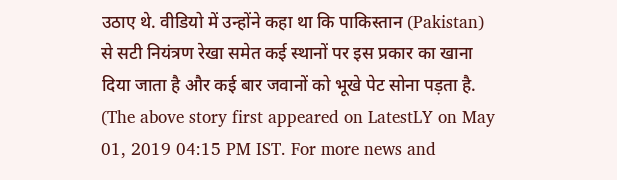उठाए थे. वीडियो में उन्होंने कहा था कि पाकिस्तान (Pakistan) से सटी नियंत्रण रेखा समेत कई स्थानों पर इस प्रकार का खाना दिया जाता है और कई बार जवानों को भूखे पेट सोना पड़ता है.
(The above story first appeared on LatestLY on May 01, 2019 04:15 PM IST. For more news and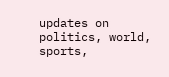updates on politics, world, sports,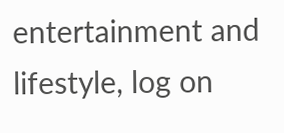entertainment and lifestyle, log on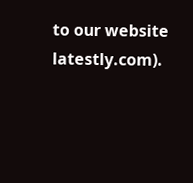to our website latestly.com).